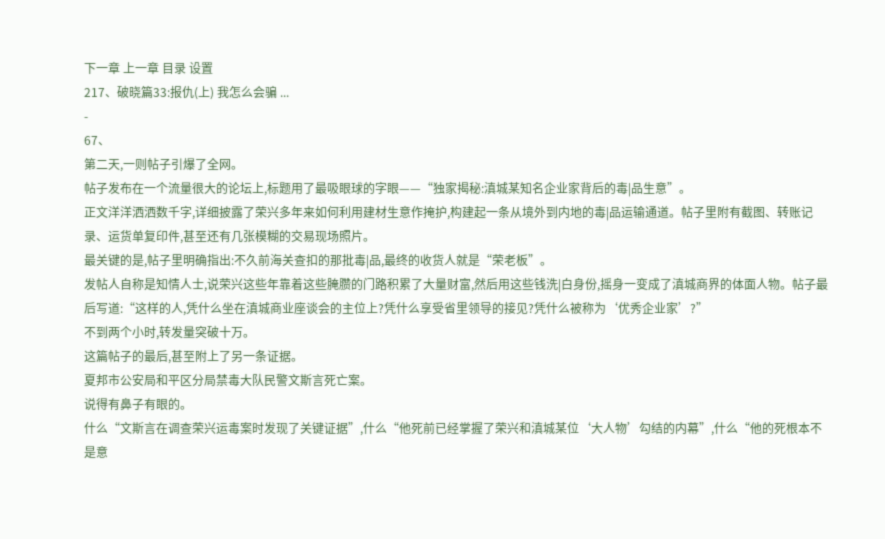下一章 上一章 目录 设置
217、破晓篇33:报仇(上) 我怎么会骗 ...
-
67、
第二天,一则帖子引爆了全网。
帖子发布在一个流量很大的论坛上,标题用了最吸眼球的字眼——“独家揭秘:滇城某知名企业家背后的毒|品生意”。
正文洋洋洒洒数千字,详细披露了荣兴多年来如何利用建材生意作掩护,构建起一条从境外到内地的毒|品运输通道。帖子里附有截图、转账记录、运货单复印件,甚至还有几张模糊的交易现场照片。
最关键的是,帖子里明确指出:不久前海关查扣的那批毒|品,最终的收货人就是“荣老板”。
发帖人自称是知情人士,说荣兴这些年靠着这些腌臜的门路积累了大量财富,然后用这些钱洗|白身份,摇身一变成了滇城商界的体面人物。帖子最后写道:“这样的人,凭什么坐在滇城商业座谈会的主位上?凭什么享受省里领导的接见?凭什么被称为‘优秀企业家’?”
不到两个小时,转发量突破十万。
这篇帖子的最后,甚至附上了另一条证据。
夏邦市公安局和平区分局禁毒大队民警文斯言死亡案。
说得有鼻子有眼的。
什么“文斯言在调查荣兴运毒案时发现了关键证据”,什么“他死前已经掌握了荣兴和滇城某位‘大人物’勾结的内幕”,什么“他的死根本不是意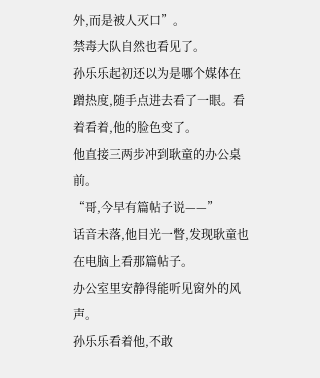外,而是被人灭口”。
禁毒大队自然也看见了。
孙乐乐起初还以为是哪个媒体在蹭热度,随手点进去看了一眼。看着看着,他的脸色变了。
他直接三两步冲到耿童的办公桌前。
“哥,今早有篇帖子说——”
话音未落,他目光一瞥,发现耿童也在电脑上看那篇帖子。
办公室里安静得能听见窗外的风声。
孙乐乐看着他,不敢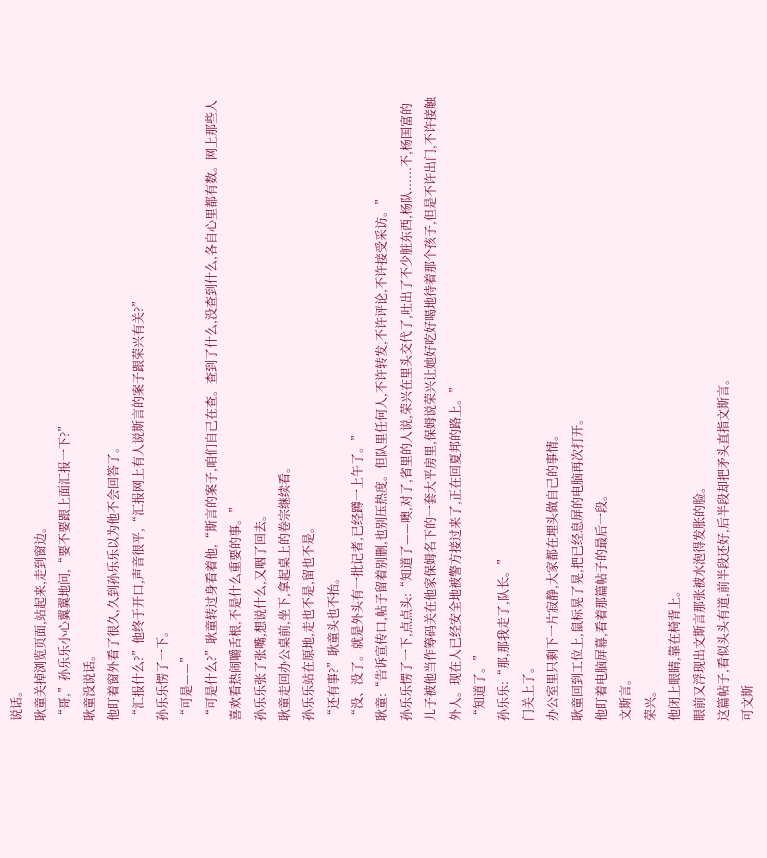说话。
耿童关掉浏览页面,站起来,走到窗边。
“哥,”孙乐乐小心翼翼地问,“要不要跟上面汇报一下?”
耿童没说话。
他盯着窗外看了很久,久到孙乐乐以为他不会回答了。
“汇报什么?”他终于开口,声音很平,“汇报网上有人说斯言的案子跟荣兴有关?”
孙乐乐愣了一下。
“可是——”
“可是什么?”耿童转过身看着他,“斯言的案子,咱们自己在查。查到了什么,没查到什么,各自心里都有数。网上那些人喜欢看热闹嚼舌根,不是什么重要的事。”
孙乐乐张了张嘴,想说什么,又咽了回去。
耿童走回办公桌前,坐下,拿起桌上的卷宗继续看。
孙乐乐站在原地,走也不是,留也不是。
“还有事?”耿童头也不抬。
“没、没了。就是外头有一批记者,已经蹲一上午了。”
耿童:“告诉宣传口,帖子留着别删,也别压热度。但队里任何人,不许转发,不许评论,不许接受采访。”
孙乐乐愣了一下,点点头:“知道了——噢,对了,省里的人说,荣兴在里头交代了,吐出了不少脏东西,杨队......不,杨国富的儿子被他当作筹码关在他家保姆名下的一套大平房里,保姆说荣兴让她好吃好喝地待着那个孩子,但是不许出门,不许接触外人。现在人已经安全地被警方接过来了,正在回夏邦的路上。”
“知道了。”
孙乐乐:“那,那我走了,队长。”
门关上了。
办公室里只剩下一片寂静,大家都在埋头做自己的事情。
耿童回到工位上,鼠标晃了晃,把已经息屏的电脑再次打开。
他盯着电脑屏幕,看着那篇帖子的最后一段。
文斯言。
荣兴。
他闭上眼睛,靠在椅背上。
眼前又浮现出文斯言那张被水泡得发胀的脸。
这篇帖子,看似头头有道,前半段还好,后半段却把矛头直指文斯言。
可文斯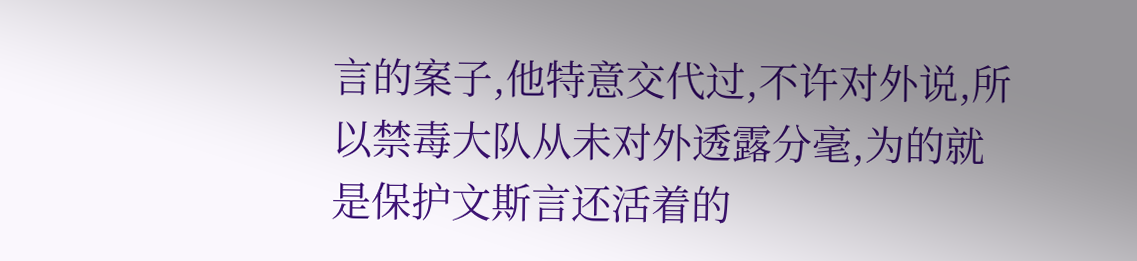言的案子,他特意交代过,不许对外说,所以禁毒大队从未对外透露分毫,为的就是保护文斯言还活着的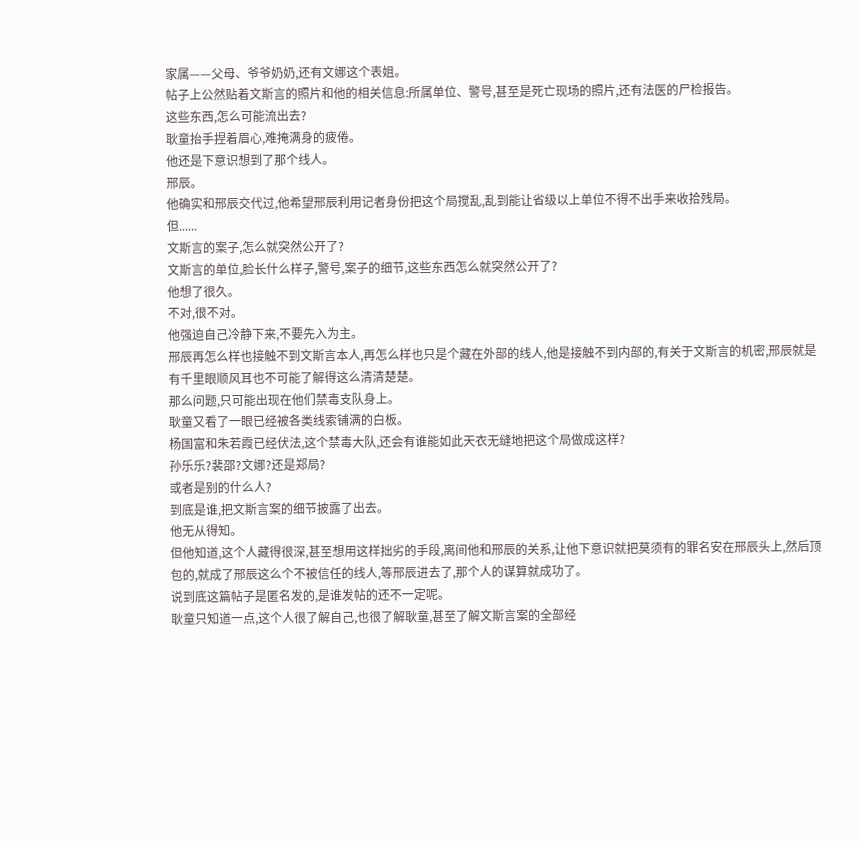家属——父母、爷爷奶奶,还有文娜这个表姐。
帖子上公然贴着文斯言的照片和他的相关信息:所属单位、警号,甚至是死亡现场的照片,还有法医的尸检报告。
这些东西,怎么可能流出去?
耿童抬手捏着眉心,难掩满身的疲倦。
他还是下意识想到了那个线人。
邢辰。
他确实和邢辰交代过,他希望邢辰利用记者身份把这个局搅乱,乱到能让省级以上单位不得不出手来收拾残局。
但......
文斯言的案子,怎么就突然公开了?
文斯言的单位,脸长什么样子,警号,案子的细节,这些东西怎么就突然公开了?
他想了很久。
不对,很不对。
他强迫自己冷静下来,不要先入为主。
邢辰再怎么样也接触不到文斯言本人,再怎么样也只是个藏在外部的线人,他是接触不到内部的,有关于文斯言的机密,邢辰就是有千里眼顺风耳也不可能了解得这么清清楚楚。
那么问题,只可能出现在他们禁毒支队身上。
耿童又看了一眼已经被各类线索铺满的白板。
杨国富和朱若霞已经伏法,这个禁毒大队,还会有谁能如此天衣无缝地把这个局做成这样?
孙乐乐?裴邵?文娜?还是郑局?
或者是别的什么人?
到底是谁,把文斯言案的细节披露了出去。
他无从得知。
但他知道,这个人藏得很深,甚至想用这样拙劣的手段,离间他和邢辰的关系,让他下意识就把莫须有的罪名安在邢辰头上,然后顶包的,就成了邢辰这么个不被信任的线人,等邢辰进去了,那个人的谋算就成功了。
说到底这篇帖子是匿名发的,是谁发帖的还不一定呢。
耿童只知道一点,这个人很了解自己,也很了解耿童,甚至了解文斯言案的全部经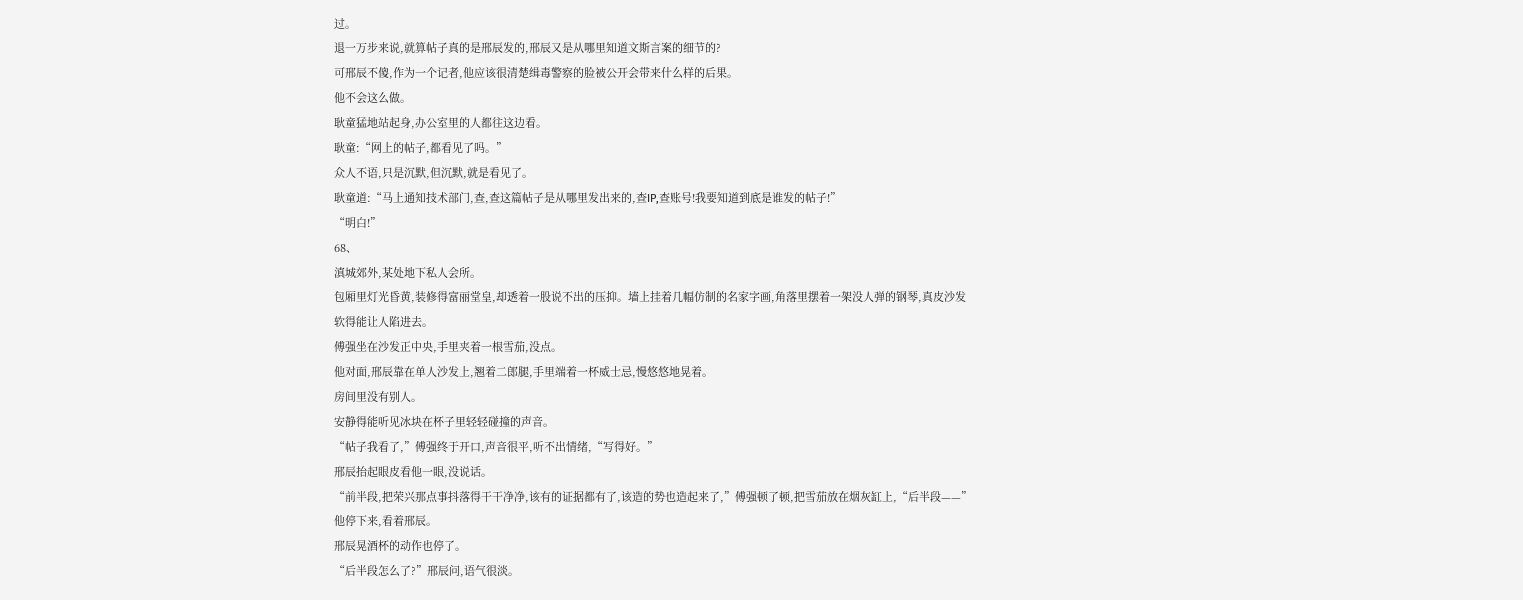过。
退一万步来说,就算帖子真的是邢辰发的,邢辰又是从哪里知道文斯言案的细节的?
可邢辰不傻,作为一个记者,他应该很清楚缉毒警察的脸被公开会带来什么样的后果。
他不会这么做。
耿童猛地站起身,办公室里的人都往这边看。
耿童:“网上的帖子,都看见了吗。”
众人不语,只是沉默,但沉默,就是看见了。
耿童道:“马上通知技术部门,查,查这篇帖子是从哪里发出来的,查IP,查账号!我要知道到底是谁发的帖子!”
“明白!”
68、
滇城郊外,某处地下私人会所。
包厢里灯光昏黄,装修得富丽堂皇,却透着一股说不出的压抑。墙上挂着几幅仿制的名家字画,角落里摆着一架没人弹的钢琴,真皮沙发软得能让人陷进去。
傅强坐在沙发正中央,手里夹着一根雪茄,没点。
他对面,邢辰靠在单人沙发上,翘着二郎腿,手里端着一杯威士忌,慢悠悠地晃着。
房间里没有别人。
安静得能听见冰块在杯子里轻轻碰撞的声音。
“帖子我看了,”傅强终于开口,声音很平,听不出情绪,“写得好。”
邢辰抬起眼皮看他一眼,没说话。
“前半段,把荣兴那点事抖落得干干净净,该有的证据都有了,该造的势也造起来了,”傅强顿了顿,把雪茄放在烟灰缸上,“后半段——”
他停下来,看着邢辰。
邢辰晃酒杯的动作也停了。
“后半段怎么了?”邢辰问,语气很淡。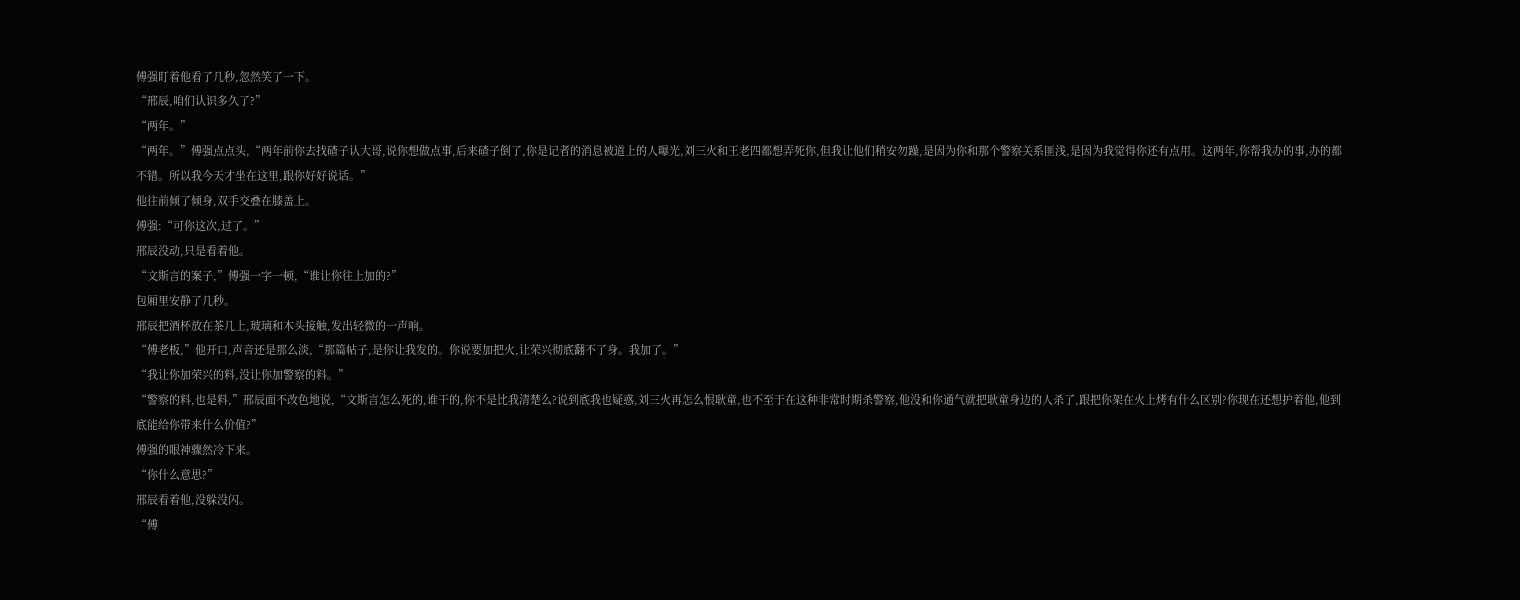傅强盯着他看了几秒,忽然笑了一下。
“邢辰,咱们认识多久了?”
“两年。”
“两年。”傅强点点头,“两年前你去找碴子认大哥,说你想做点事,后来碴子倒了,你是记者的消息被道上的人曝光,刘三火和王老四都想弄死你,但我让他们稍安勿躁,是因为你和那个警察关系匪浅,是因为我觉得你还有点用。这两年,你帮我办的事,办的都不错。所以我今天才坐在这里,跟你好好说话。”
他往前倾了倾身,双手交叠在膝盖上。
傅强:“可你这次,过了。”
邢辰没动,只是看着他。
“文斯言的案子,”傅强一字一顿,“谁让你往上加的?”
包厢里安静了几秒。
邢辰把酒杯放在茶几上,玻璃和木头接触,发出轻微的一声响。
“傅老板,”他开口,声音还是那么淡,“那篇帖子,是你让我发的。你说要加把火,让荣兴彻底翻不了身。我加了。”
“我让你加荣兴的料,没让你加警察的料。”
“警察的料,也是料,”邢辰面不改色地说,“文斯言怎么死的,谁干的,你不是比我清楚么?说到底我也疑惑,刘三火再怎么恨耿童,也不至于在这种非常时期杀警察,他没和你通气就把耿童身边的人杀了,跟把你架在火上烤有什么区别?你现在还想护着他,他到底能给你带来什么价值?”
傅强的眼神骤然冷下来。
“你什么意思?”
邢辰看着他,没躲没闪。
“傅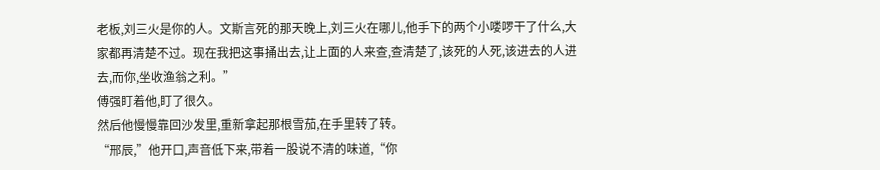老板,刘三火是你的人。文斯言死的那天晚上,刘三火在哪儿,他手下的两个小喽啰干了什么,大家都再清楚不过。现在我把这事捅出去,让上面的人来查,查清楚了,该死的人死,该进去的人进去,而你,坐收渔翁之利。”
傅强盯着他,盯了很久。
然后他慢慢靠回沙发里,重新拿起那根雪茄,在手里转了转。
“邢辰,”他开口,声音低下来,带着一股说不清的味道,“你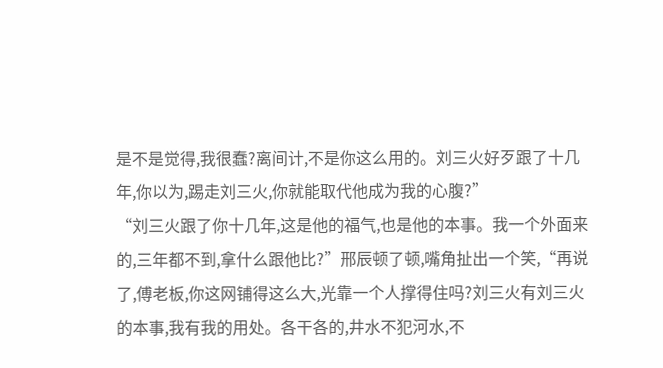是不是觉得,我很蠢?离间计,不是你这么用的。刘三火好歹跟了十几年,你以为,踢走刘三火,你就能取代他成为我的心腹?”
“刘三火跟了你十几年,这是他的福气,也是他的本事。我一个外面来的,三年都不到,拿什么跟他比?”邢辰顿了顿,嘴角扯出一个笑,“再说了,傅老板,你这网铺得这么大,光靠一个人撑得住吗?刘三火有刘三火的本事,我有我的用处。各干各的,井水不犯河水,不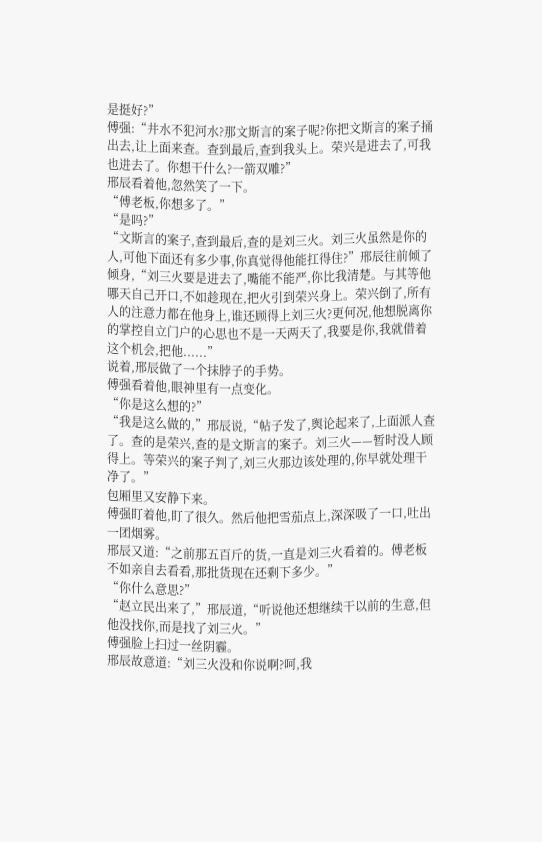是挺好?”
傅强:“井水不犯河水?那文斯言的案子呢?你把文斯言的案子捅出去,让上面来查。查到最后,查到我头上。荣兴是进去了,可我也进去了。你想干什么?一箭双雕?”
邢辰看着他,忽然笑了一下。
“傅老板,你想多了。”
“是吗?”
“文斯言的案子,查到最后,查的是刘三火。刘三火虽然是你的人,可他下面还有多少事,你真觉得他能扛得住?”邢辰往前倾了倾身,“刘三火要是进去了,嘴能不能严,你比我清楚。与其等他哪天自己开口,不如趁现在,把火引到荣兴身上。荣兴倒了,所有人的注意力都在他身上,谁还顾得上刘三火?更何况,他想脱离你的掌控自立门户的心思也不是一天两天了,我要是你,我就借着这个机会,把他......”
说着,邢辰做了一个抹脖子的手势。
傅强看着他,眼神里有一点变化。
“你是这么想的?”
“我是这么做的,”邢辰说,“帖子发了,舆论起来了,上面派人查了。查的是荣兴,查的是文斯言的案子。刘三火——暂时没人顾得上。等荣兴的案子判了,刘三火那边该处理的,你早就处理干净了。”
包厢里又安静下来。
傅强盯着他,盯了很久。然后他把雪茄点上,深深吸了一口,吐出一团烟雾。
邢辰又道:“之前那五百斤的货,一直是刘三火看着的。傅老板不如亲自去看看,那批货现在还剩下多少。”
“你什么意思?”
“赵立民出来了,”邢辰道,“听说他还想继续干以前的生意,但他没找你,而是找了刘三火。”
傅强脸上扫过一丝阴霾。
邢辰故意道:“刘三火没和你说啊?呵,我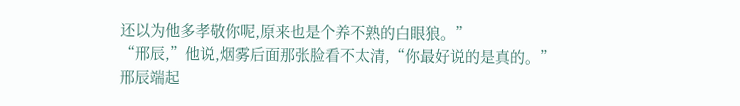还以为他多孝敬你呢,原来也是个养不熟的白眼狼。”
“邢辰,”他说,烟雾后面那张脸看不太清,“你最好说的是真的。”
邢辰端起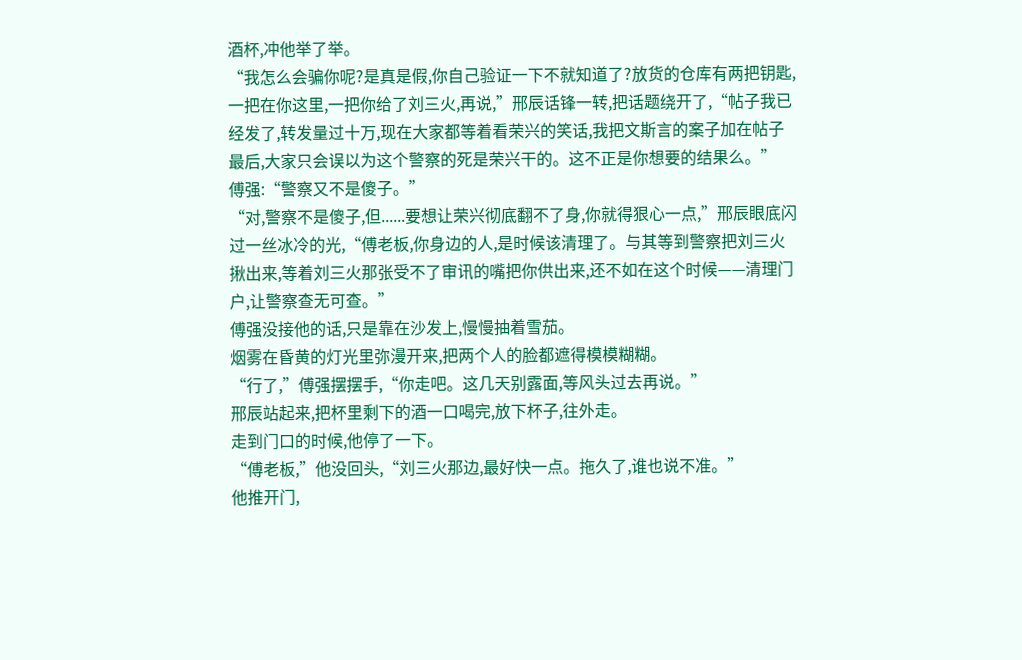酒杯,冲他举了举。
“我怎么会骗你呢?是真是假,你自己验证一下不就知道了?放货的仓库有两把钥匙,一把在你这里,一把你给了刘三火,再说,”邢辰话锋一转,把话题绕开了,“帖子我已经发了,转发量过十万,现在大家都等着看荣兴的笑话,我把文斯言的案子加在帖子最后,大家只会误以为这个警察的死是荣兴干的。这不正是你想要的结果么。”
傅强:“警察又不是傻子。”
“对,警察不是傻子,但......要想让荣兴彻底翻不了身,你就得狠心一点,”邢辰眼底闪过一丝冰冷的光,“傅老板,你身边的人,是时候该清理了。与其等到警察把刘三火揪出来,等着刘三火那张受不了审讯的嘴把你供出来,还不如在这个时候——清理门户,让警察查无可查。”
傅强没接他的话,只是靠在沙发上,慢慢抽着雪茄。
烟雾在昏黄的灯光里弥漫开来,把两个人的脸都遮得模模糊糊。
“行了,”傅强摆摆手,“你走吧。这几天别露面,等风头过去再说。”
邢辰站起来,把杯里剩下的酒一口喝完,放下杯子,往外走。
走到门口的时候,他停了一下。
“傅老板,”他没回头,“刘三火那边,最好快一点。拖久了,谁也说不准。”
他推开门,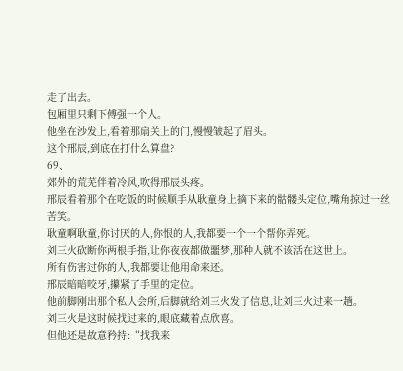走了出去。
包厢里只剩下傅强一个人。
他坐在沙发上,看着那扇关上的门,慢慢皱起了眉头。
这个邢辰,到底在打什么算盘?
69、
郊外的荒芜伴着冷风,吹得邢辰头疼。
邢辰看着那个在吃饭的时候顺手从耿童身上摘下来的骷髅头定位,嘴角掠过一丝苦笑。
耿童啊耿童,你讨厌的人,你恨的人,我都要一个一个帮你弄死。
刘三火砍断你两根手指,让你夜夜都做噩梦,那种人就不该活在这世上。
所有伤害过你的人,我都要让他用命来还。
邢辰暗暗咬牙,攥紧了手里的定位。
他前脚刚出那个私人会所,后脚就给刘三火发了信息,让刘三火过来一趟。
刘三火是这时候找过来的,眼底藏着点欣喜。
但他还是故意矜持:“找我来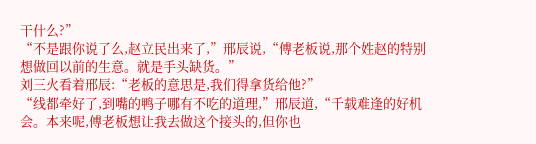干什么?”
“不是跟你说了么,赵立民出来了,”邢辰说,“傅老板说,那个姓赵的特别想做回以前的生意。就是手头缺货。”
刘三火看着邢辰:“老板的意思是,我们得拿货给他?”
“线都牵好了,到嘴的鸭子哪有不吃的道理,”邢辰道,“千载难逢的好机会。本来呢,傅老板想让我去做这个接头的,但你也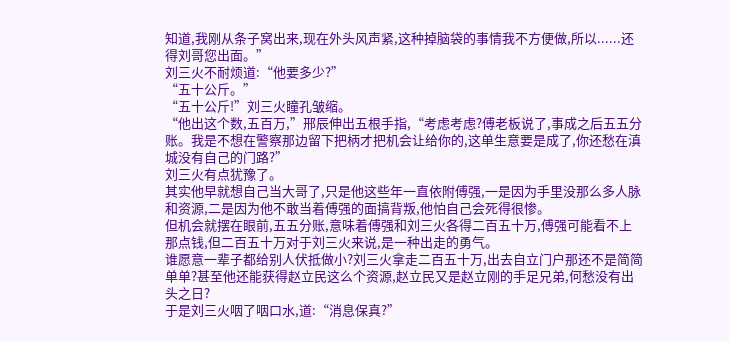知道,我刚从条子窝出来,现在外头风声紧,这种掉脑袋的事情我不方便做,所以......还得刘哥您出面。”
刘三火不耐烦道:“他要多少?”
“五十公斤。”
“五十公斤!”刘三火瞳孔皱缩。
“他出这个数,五百万,”邢辰伸出五根手指,“考虑考虑?傅老板说了,事成之后五五分账。我是不想在警察那边留下把柄才把机会让给你的,这单生意要是成了,你还愁在滇城没有自己的门路?”
刘三火有点犹豫了。
其实他早就想自己当大哥了,只是他这些年一直依附傅强,一是因为手里没那么多人脉和资源,二是因为他不敢当着傅强的面搞背叛,他怕自己会死得很惨。
但机会就摆在眼前,五五分账,意味着傅强和刘三火各得二百五十万,傅强可能看不上那点钱,但二百五十万对于刘三火来说,是一种出走的勇气。
谁愿意一辈子都给别人伏抵做小?刘三火拿走二百五十万,出去自立门户那还不是简简单单?甚至他还能获得赵立民这么个资源,赵立民又是赵立刚的手足兄弟,何愁没有出头之日?
于是刘三火咽了咽口水,道:“消息保真?”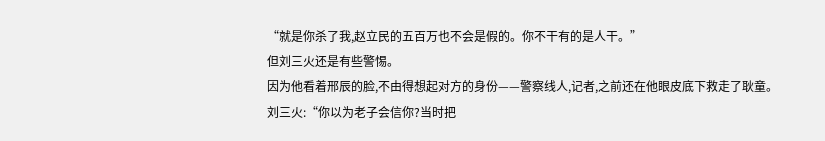“就是你杀了我,赵立民的五百万也不会是假的。你不干有的是人干。”
但刘三火还是有些警惕。
因为他看着邢辰的脸,不由得想起对方的身份——警察线人,记者,之前还在他眼皮底下救走了耿童。
刘三火:“你以为老子会信你?当时把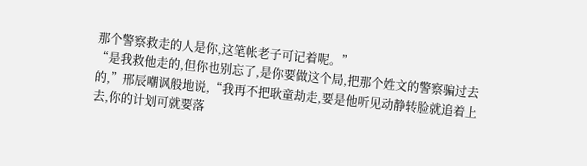那个警察救走的人是你,这笔帐老子可记着呢。”
“是我救他走的,但你也别忘了,是你要做这个局,把那个姓文的警察骗过去的,”邢辰嘲讽般地说,“我再不把耿童劫走,要是他听见动静转脸就追着上去,你的计划可就要落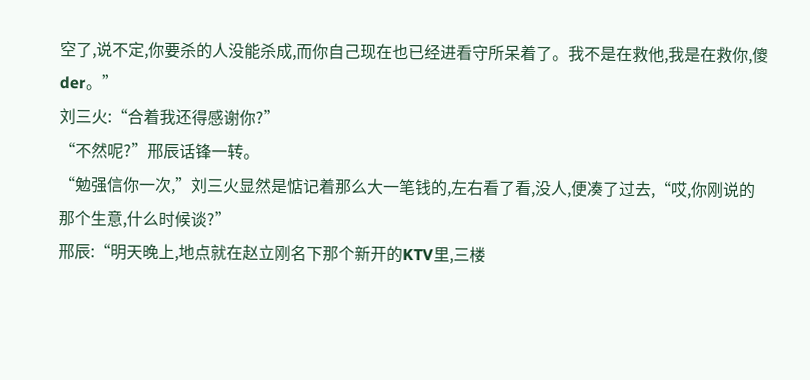空了,说不定,你要杀的人没能杀成,而你自己现在也已经进看守所呆着了。我不是在救他,我是在救你,傻der。”
刘三火:“合着我还得感谢你?”
“不然呢?”邢辰话锋一转。
“勉强信你一次,”刘三火显然是惦记着那么大一笔钱的,左右看了看,没人,便凑了过去,“哎,你刚说的那个生意,什么时候谈?”
邢辰:“明天晚上,地点就在赵立刚名下那个新开的KTV里,三楼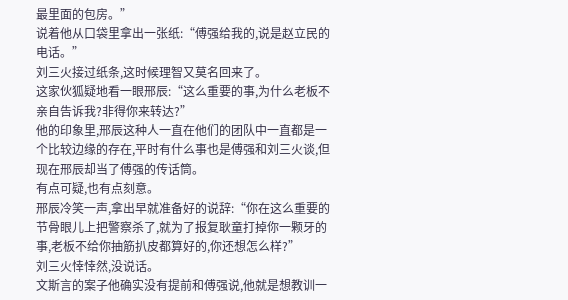最里面的包房。”
说着他从口袋里拿出一张纸:“傅强给我的,说是赵立民的电话。”
刘三火接过纸条,这时候理智又莫名回来了。
这家伙狐疑地看一眼邢辰:“这么重要的事,为什么老板不亲自告诉我?非得你来转达?”
他的印象里,邢辰这种人一直在他们的团队中一直都是一个比较边缘的存在,平时有什么事也是傅强和刘三火谈,但现在邢辰却当了傅强的传话筒。
有点可疑,也有点刻意。
邢辰冷笑一声,拿出早就准备好的说辞:“你在这么重要的节骨眼儿上把警察杀了,就为了报复耿童打掉你一颗牙的事,老板不给你抽筋扒皮都算好的,你还想怎么样?”
刘三火悻悻然,没说话。
文斯言的案子他确实没有提前和傅强说,他就是想教训一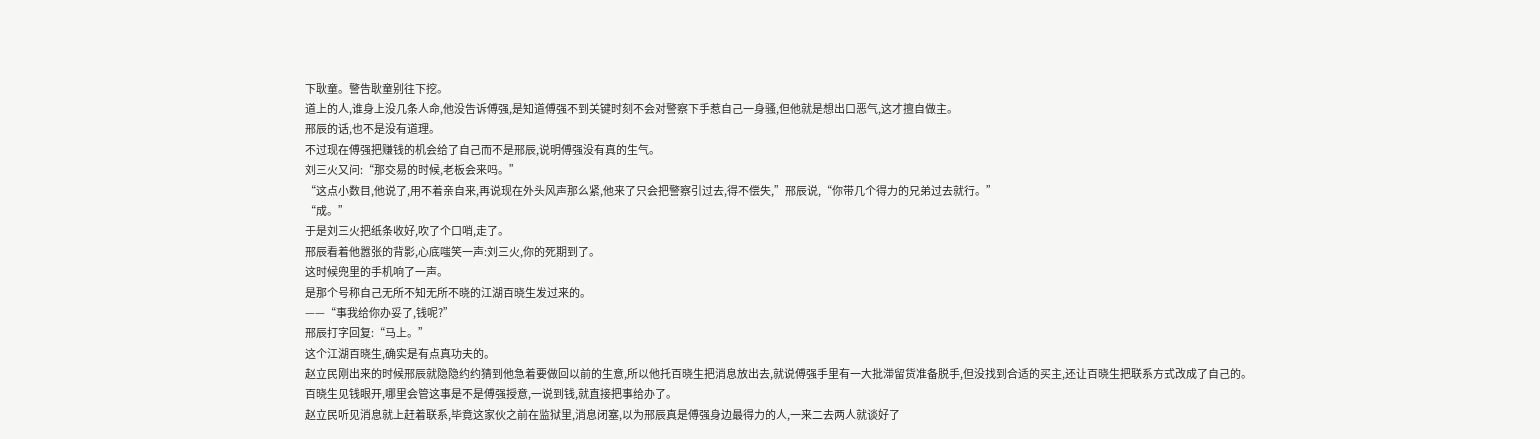下耿童。警告耿童别往下挖。
道上的人,谁身上没几条人命,他没告诉傅强,是知道傅强不到关键时刻不会对警察下手惹自己一身骚,但他就是想出口恶气,这才擅自做主。
邢辰的话,也不是没有道理。
不过现在傅强把赚钱的机会给了自己而不是邢辰,说明傅强没有真的生气。
刘三火又问:“那交易的时候,老板会来吗。”
“这点小数目,他说了,用不着亲自来,再说现在外头风声那么紧,他来了只会把警察引过去,得不偿失,”邢辰说,“你带几个得力的兄弟过去就行。”
“成。”
于是刘三火把纸条收好,吹了个口哨,走了。
邢辰看着他嚣张的背影,心底嗤笑一声:刘三火,你的死期到了。
这时候兜里的手机响了一声。
是那个号称自己无所不知无所不晓的江湖百晓生发过来的。
——“事我给你办妥了,钱呢?”
邢辰打字回复:“马上。”
这个江湖百晓生,确实是有点真功夫的。
赵立民刚出来的时候邢辰就隐隐约约猜到他急着要做回以前的生意,所以他托百晓生把消息放出去,就说傅强手里有一大批滞留货准备脱手,但没找到合适的买主,还让百晓生把联系方式改成了自己的。
百晓生见钱眼开,哪里会管这事是不是傅强授意,一说到钱,就直接把事给办了。
赵立民听见消息就上赶着联系,毕竟这家伙之前在监狱里,消息闭塞,以为邢辰真是傅强身边最得力的人,一来二去两人就谈好了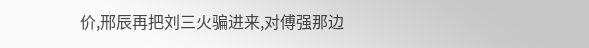价,邢辰再把刘三火骗进来,对傅强那边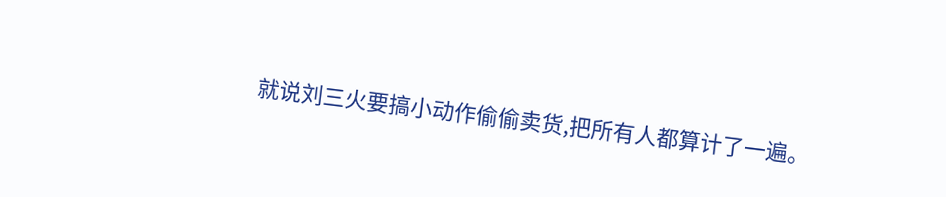就说刘三火要搞小动作偷偷卖货,把所有人都算计了一遍。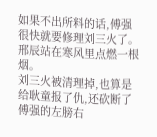如果不出所料的话,傅强很快就要修理刘三火了。
邢辰站在寒风里点燃一根烟。
刘三火被清理掉,也算是给耿童报了仇,还砍断了傅强的左膀右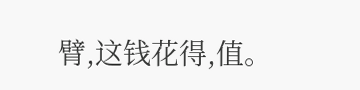臂,这钱花得,值。